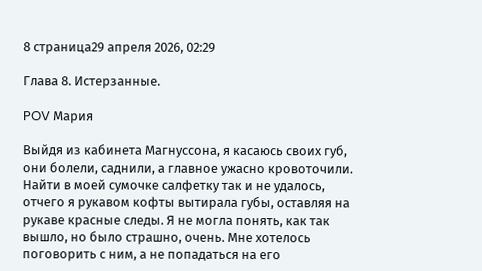8 страница29 апреля 2026, 02:29

Глава 8. Истерзанные.

POV Мария

Выйдя из кабинета Магнуссона, я касаюсь своих губ, они болели, саднили, а главное ужасно кровоточили. Найти в моей сумочке салфетку так и не удалось, отчего я рукавом кофты вытирала губы, оставляя на рукаве красные следы. Я не могла понять, как так вышло, но было страшно, очень. Мне хотелось поговорить с ним, а не попадаться на его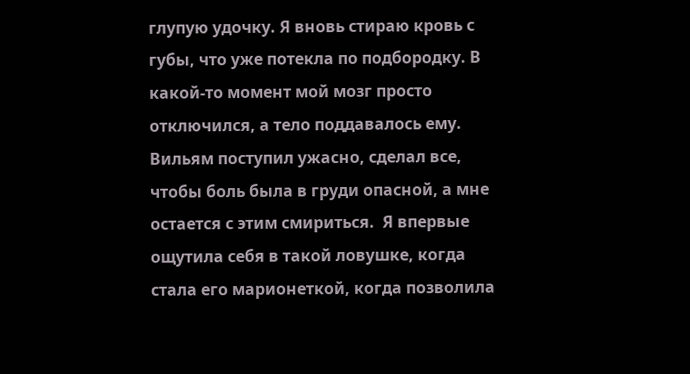глупую удочку. Я вновь стираю кровь с губы, что уже потекла по подбородку. В какой-то момент мой мозг просто отключился, а тело поддавалось ему. Вильям поступил ужасно, сделал все, чтобы боль была в груди опасной, а мне остается с этим смириться.  Я впервые ощутила себя в такой ловушке, когда стала его марионеткой, когда позволила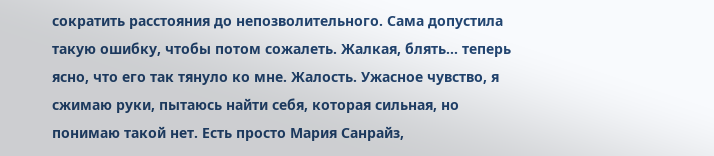сократить расстояния до непозволительного. Сама допустила такую ошибку, чтобы потом сожалеть. Жалкая, блять... теперь ясно, что его так тянуло ко мне. Жалость. Ужасное чувство, я сжимаю руки, пытаюсь найти себя, которая сильная, но понимаю такой нет. Есть просто Мария Санрайз,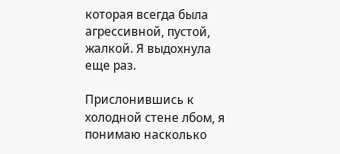которая всегда была агрессивной, пустой, жалкой. Я выдохнула еще раз.

Прислонившись к холодной стене лбом, я понимаю насколько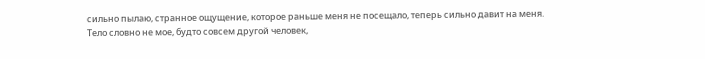сильно пылаю, странное ощущение, которое раньше меня не посещало, теперь сильно давит на меня. Тело словно не мое, будто совсем другой человек,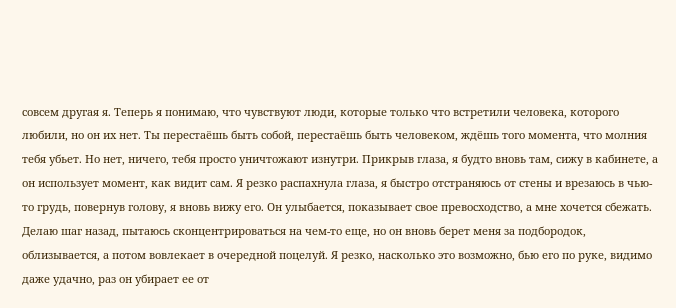совсем другая я. Теперь я понимаю, что чувствуют люди, которые только что встретили человека, которого любили, но он их нет. Ты перестаёшь быть собой, перестаёшь быть человеком, ждёшь того момента, что молния тебя убьет. Но нет, ничего, тебя просто уничтожают изнутри. Прикрыв глаза, я будто вновь там, сижу в кабинете, а он использует момент, как видит сам. Я резко распахнула глаза, я быстро отстраняюсь от стены и врезаюсь в чью-то грудь, повернув голову, я вновь вижу его. Он улыбается, показывает свое превосходство, а мне хочется сбежать. Делаю шаг назад, пытаюсь сконцентрироваться на чем-то еще, но он вновь берет меня за подбородок, облизывается, а потом вовлекает в очередной поцелуй. Я резко, насколько это возможно, бью его по руке, видимо даже удачно, раз он убирает ее от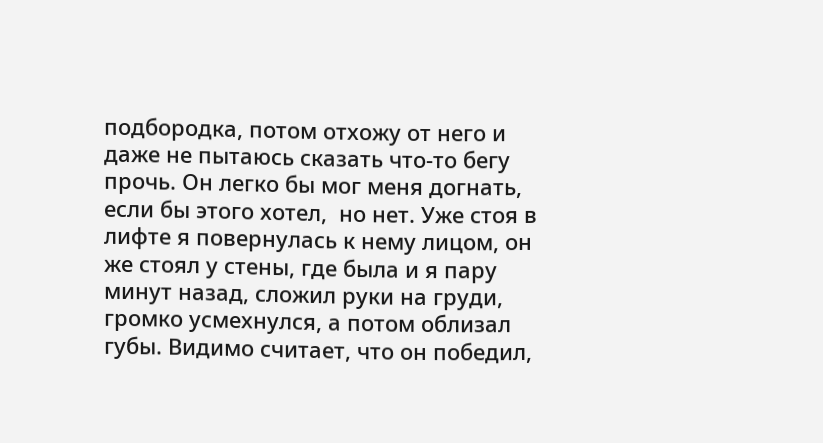подбородка, потом отхожу от него и даже не пытаюсь сказать что-то бегу прочь. Он легко бы мог меня догнать, если бы этого хотел,  но нет. Уже стоя в лифте я повернулась к нему лицом, он же стоял у стены, где была и я пару минут назад, сложил руки на груди, громко усмехнулся, а потом облизал губы. Видимо считает, что он победил,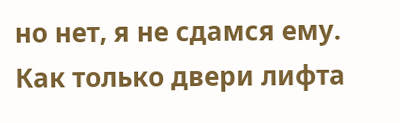но нет, я не сдамся ему. Как только двери лифта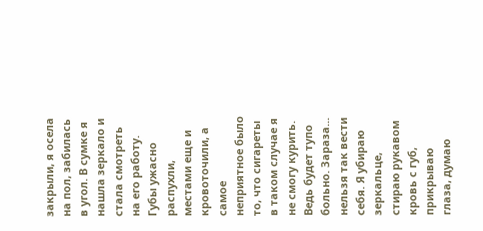закрыли, я осела на пол, забилась в угол. В сумке я нашла зеркало и стала смотреть на его работу.  Губы ужасно распухли, местами еще и кровоточили, а самое неприятное было то, что сигареты в таком случае я не смогу курить. Ведь будет тупо больно. Зараза... нельзя так вести себя. Я убираю зеркальце, стираю рукавом кровь с губ, прикрываю глаза, думаю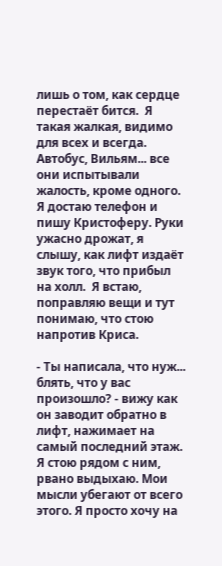лишь о том, как сердце перестаёт бится.  Я такая жалкая, видимо для всех и всегда. Автобус, Вильям... все они испытывали жалость, кроме одного. Я достаю телефон и пишу Кристоферу. Руки ужасно дрожат, я слышу, как лифт издаёт звук того, что прибыл на холл.  Я встаю, поправляю вещи и тут понимаю, что стою напротив Криса.

- Ты написала, что нуж... блять, что у вас произошло? - вижу как он заводит обратно в лифт, нажимает на самый последний этаж. Я стою рядом с ним, рвано выдыхаю. Мои мысли убегают от всего этого. Я просто хочу на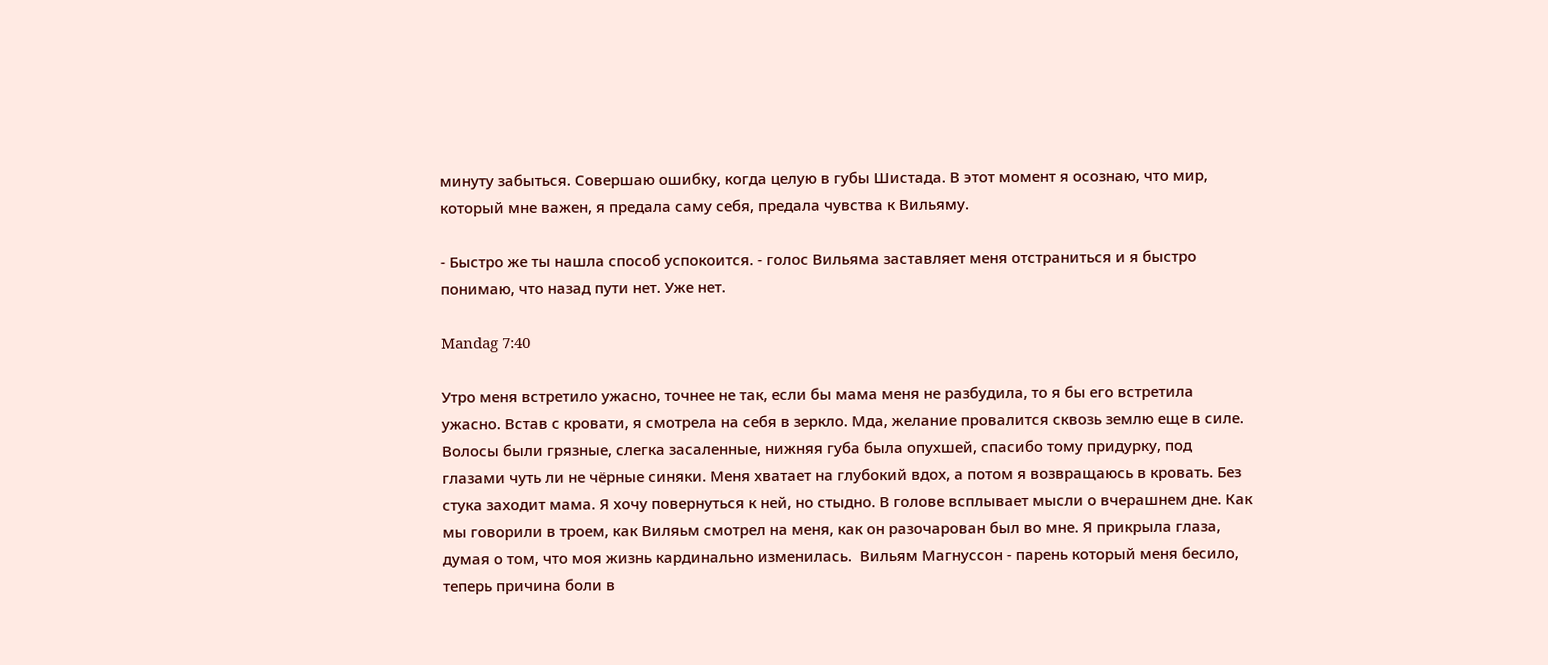минуту забыться. Совершаю ошибку, когда целую в губы Шистада. В этот момент я осознаю, что мир, который мне важен, я предала саму себя, предала чувства к Вильяму.

- Быстро же ты нашла способ успокоится. - голос Вильяма заставляет меня отстраниться и я быстро понимаю, что назад пути нет. Уже нет.

Mandag 7:40

Утро меня встретило ужасно, точнее не так, если бы мама меня не разбудила, то я бы его встретила ужасно. Встав с кровати, я смотрела на себя в зеркло. Мда, желание провалится сквозь землю еще в силе. Волосы были грязные, слегка засаленные, нижняя губа была опухшей, спасибо тому придурку, под глазами чуть ли не чёрные синяки. Меня хватает на глубокий вдох, а потом я возвращаюсь в кровать. Без стука заходит мама. Я хочу повернуться к ней, но стыдно. В голове всплывает мысли о вчерашнем дне. Как мы говорили в троем, как Виляьм смотрел на меня, как он разочарован был во мне. Я прикрыла глаза, думая о том, что моя жизнь кардинально изменилась.  Вильям Магнуссон - парень который меня бесило, теперь причина боли в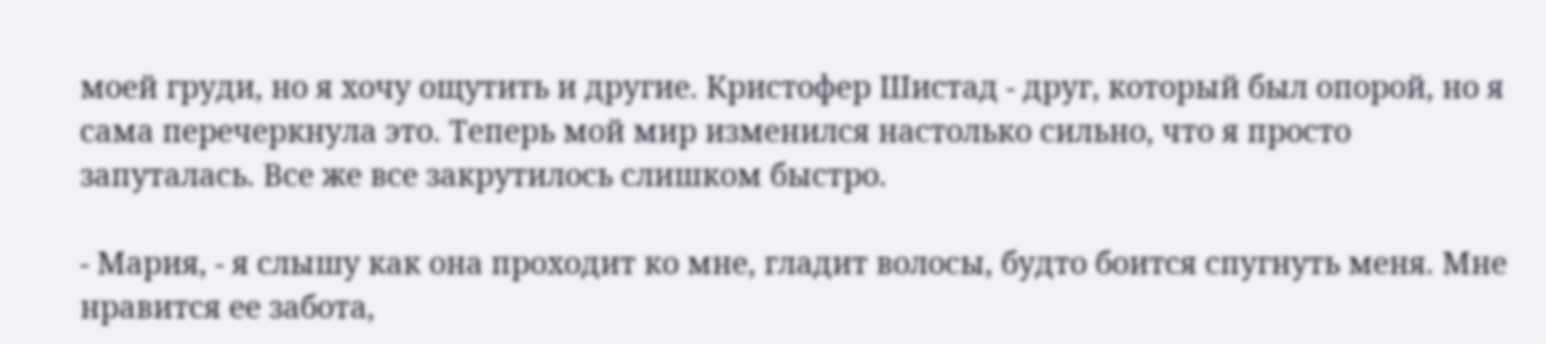моей груди, но я хочу ощутить и другие. Кристофер Шистад - друг, который был опорой, но я сама перечеркнула это. Теперь мой мир изменился настолько сильно, что я просто запуталась. Все же все закрутилось слишком быстро.

- Мария, - я слышу как она проходит ко мне, гладит волосы, будто боится спугнуть меня. Мне нравится ее забота,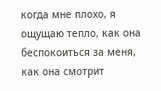когда мне плохо, я ощущаю тепло, как она беспокоиться за меня, как она смотрит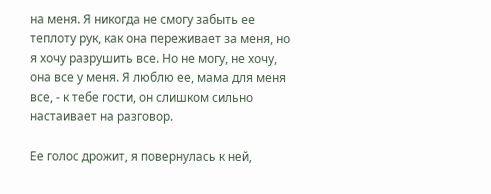на меня. Я никогда не смогу забыть ее теплоту рук, как она переживает за меня, но я хочу разрушить все. Но не могу, не хочу, она все у меня. Я люблю ее, мама для меня все, - к тебе гости, он слишком сильно настаивает на разговор.

Ее голос дрожит, я повернулась к ней,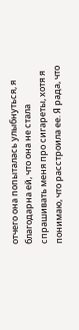отчего она попыталась улыбнуться, я благодарна ей, что она не стала спрашивать меня про сигареты, хотя я понимаю, что расстроила ее. Я рада, что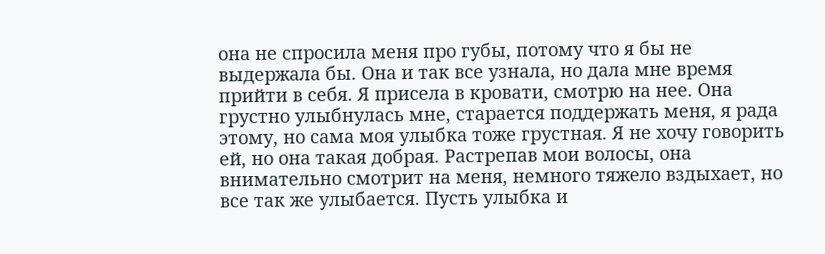она не спросила меня про губы, потому что я бы не выдержала бы. Она и так все узнала, но дала мне время прийти в себя. Я присела в кровати, смотрю на нее. Она грустно улыбнулась мне, старается поддержать меня, я рада этому, но сама моя улыбка тоже грустная. Я не хочу говорить ей, но она такая добрая. Растрепав мои волосы, она внимательно смотрит на меня, немного тяжело вздыхает, но все так же улыбается. Пусть улыбка и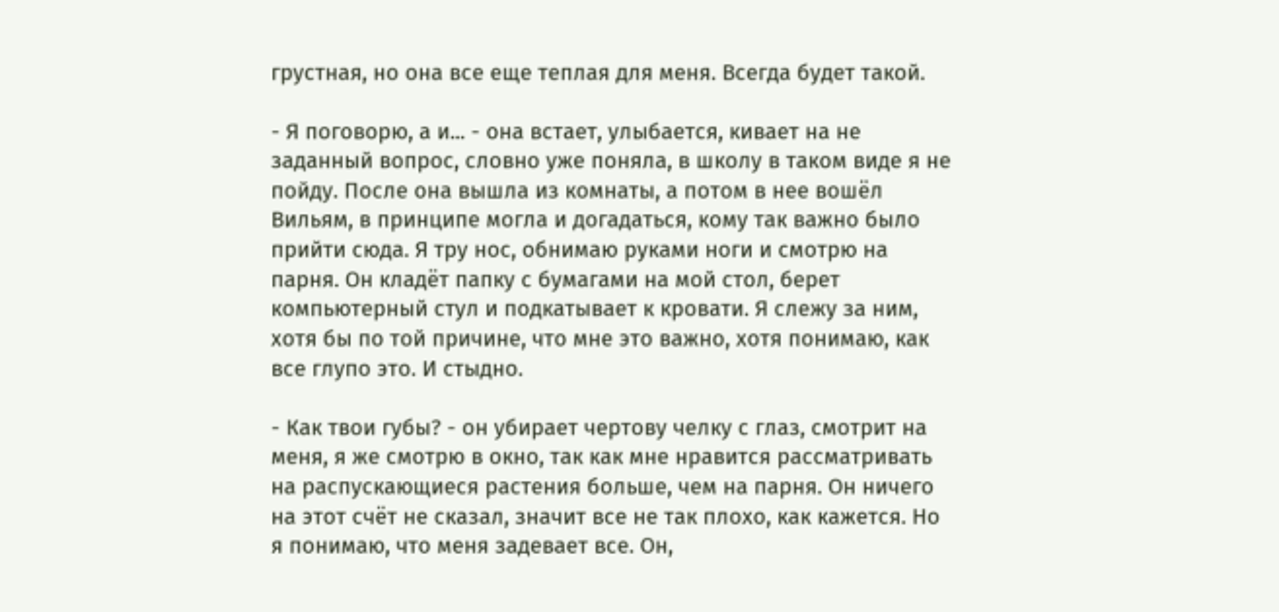грустная, но она все еще теплая для меня. Всегда будет такой.

- Я поговорю, а и... - она встает, улыбается, кивает на не заданный вопрос, словно уже поняла, в школу в таком виде я не пойду. После она вышла из комнаты, а потом в нее вошёл Вильям, в принципе могла и догадаться, кому так важно было прийти сюда. Я тру нос, обнимаю руками ноги и смотрю на парня. Он кладёт папку с бумагами на мой стол, берет компьютерный стул и подкатывает к кровати. Я слежу за ним, хотя бы по той причине, что мне это важно, хотя понимаю, как все глупо это. И стыдно.

- Как твои губы? - он убирает чертову челку с глаз, смотрит на меня, я же смотрю в окно, так как мне нравится рассматривать на распускающиеся растения больше, чем на парня. Он ничего на этот счёт не сказал, значит все не так плохо, как кажется. Но я понимаю, что меня задевает все. Он,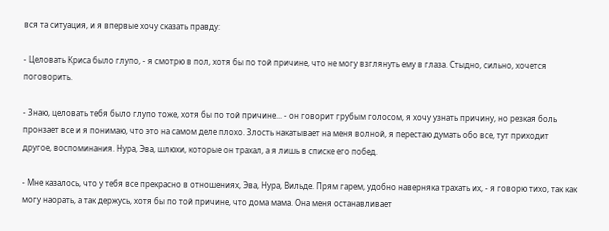вся та ситуация, и я впервые хочу сказать правду:

- Целовать Криса было глупо, - я смотрю в пол, хотя бы по той причине, что не могу взглянуть ему в глаза. Стыдно, сильно, хочется поговорить.

- Знаю, целовать тебя было глупо тоже, хотя бы по той причине... - он говорит грубым голосом, я хочу узнать причину, но резкая боль пронзает все и я понимаю, что это на самом деле плохо. Злость накатывает на меня волной, я перестаю думать обо все, тут приходит другое, воспоминания. Нура, Эва, шлюхи, которые он трахал, а я лишь в списке его побед.

- Мне казалось, что у тебя все прекрасно в отношениях, Эва, Нура, Вильде. Прям гарем, удобно наверняка трахать их, - я говорю тихо, так как могу наорать, а так держусь, хотя бы по той причине, что дома мама. Она меня останавливает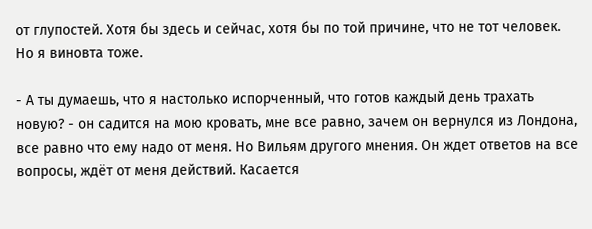от глупостей. Хотя бы здесь и сейчас, хотя бы по той причине, что не тот человек. Но я виновта тоже.

- А ты думаешь, что я настолько испорченный, что готов каждый день трахать новую? - он садится на мою кровать, мне все равно, зачем он вернулся из Лондона, все равно что ему надо от меня. Но Вильям другого мнения. Он ждет ответов на все вопросы, ждёт от меня действий. Касается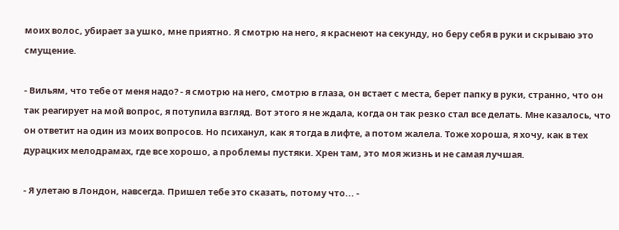моих волос, убирает за ушко, мне приятно. Я смотрю на него, я краснеют на секунду, но беру себя в руки и скрываю это смущение.

- Вильям, что тебе от меня надо? - я смотрю на него, смотрю в глаза, он встает с места, берет папку в руки, странно, что он так реагирует на мой вопрос, я потупила взгляд. Вот этого я не ждала, когда он так резко стал все делать. Мне казалось, что он ответит на один из моих вопросов. Но психанул, как я тогда в лифте, а потом жалела. Тоже хороша, я хочу, как в тех дурацких мелодрамах, где все хорошо, а проблемы пустяки. Хрен там, это моя жизнь и не самая лучшая.

- Я улетаю в Лондон, навсегда. Пришел тебе это сказать, потому что... -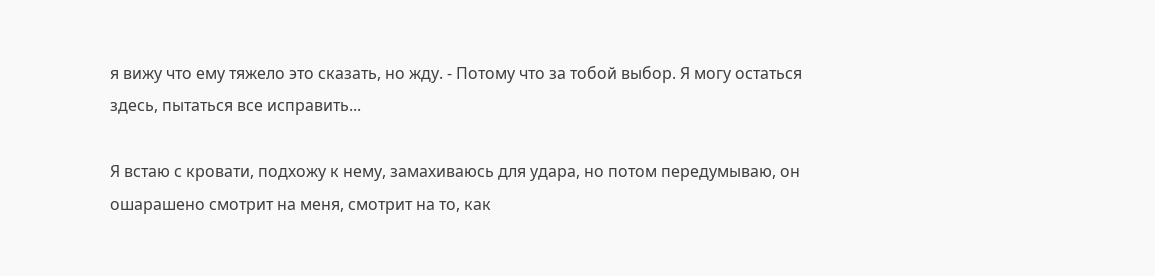я вижу что ему тяжело это сказать, но жду. - Потому что за тобой выбор. Я могу остаться здесь, пытаться все исправить...

Я встаю с кровати, подхожу к нему, замахиваюсь для удара, но потом передумываю, он ошарашено смотрит на меня, смотрит на то, как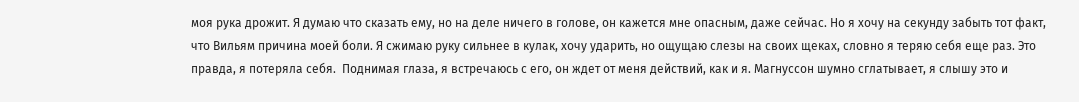моя рука дрожит. Я думаю что сказать ему, но на деле ничего в голове, он кажется мне опасным, даже сейчас. Но я хочу на секунду забыть тот факт, что Вильям причина моей боли. Я сжимаю руку сильнее в кулак, хочу ударить, но ощущаю слезы на своих щеках, словно я теряю себя еще раз. Это правда, я потеряла себя.  Поднимая глаза, я встречаюсь с его, он ждет от меня действий, как и я. Магнуссон шумно сглатывает, я слышу это и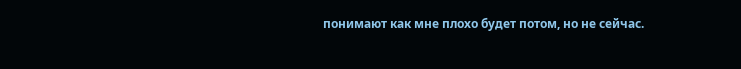понимают как мне плохо будет потом, но не сейчас.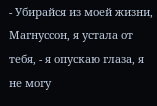- Убирайся из моей жизни, Магнуссон, я устала от тебя, - я опускаю глаза, я не могу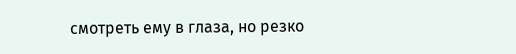смотреть ему в глаза, но резко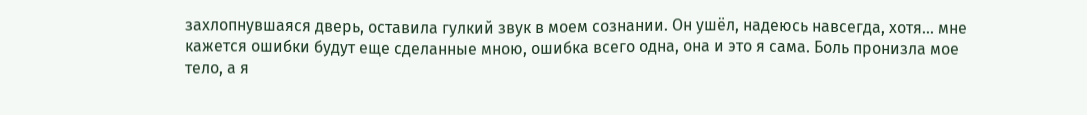захлопнувшаяся дверь, оставила гулкий звук в моем сознании. Он ушёл, надеюсь навсегда, хотя... мне кажется ошибки будут еще сделанные мною, ошибка всего одна, она и это я сама. Боль пронизла мое тело, а я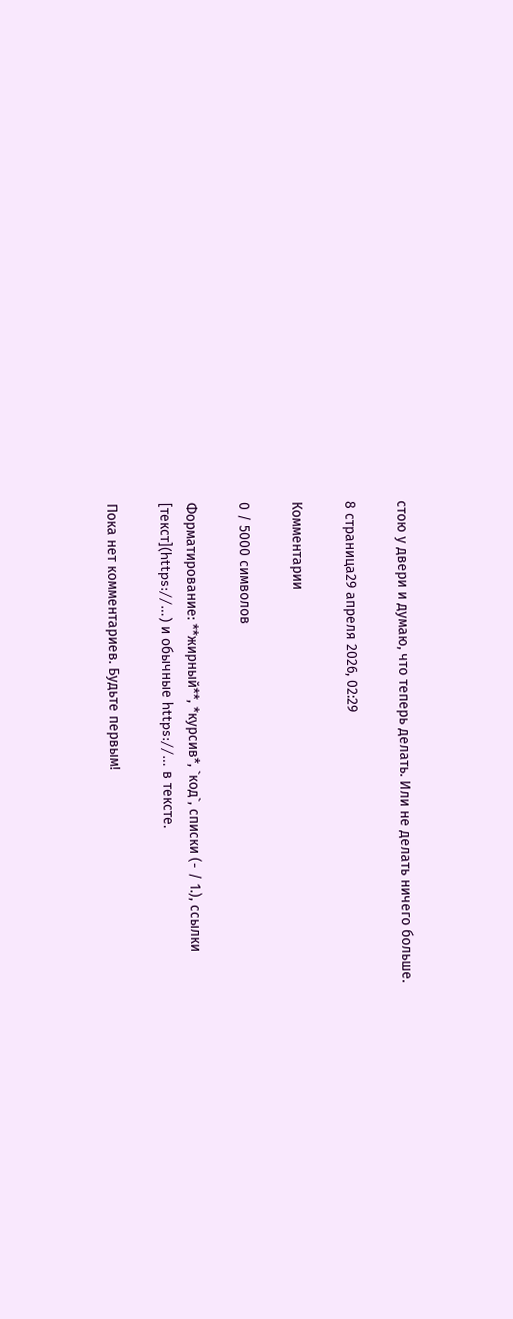стою у двери и думаю, что теперь делать. Или не делать ничего больше.

8 страница29 апреля 2026, 02:29

Комментарии

0 / 5000 символов

Форматирование: **жирный**, *курсив*, `код`, списки (- / 1.), ссылки [текст](https://…) и обычные https://… в тексте.

Пока нет комментариев. Будьте первым!